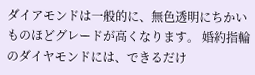ダイアモンドは一般的に、無色透明にちかいものほどグレードが高くなります。 婚約指輪のダイヤモンドには、できるだけ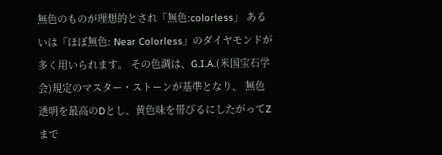無色のものが理想的とされ「無色:colorless」 あるいは「ほぼ無色: Near Colorless」のダイヤモンドが多く用いられます。 その色調は、G.I.A.(米国宝石学会)規定のマスター・ストーンが基準となり、 無色透明を最高のDとし、黄色味を帯びるにしたがってZまで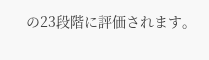の23段階に評価されます。